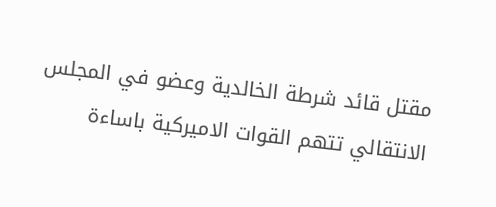مقتل قائد شرطة الخالدية وعضو في المجلس الانتقالي تتهم القوات الاميركية باساءة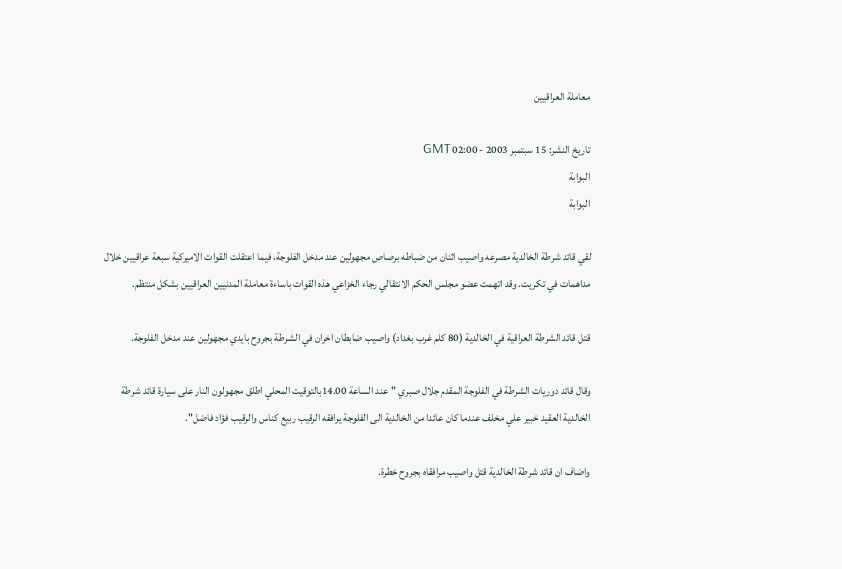معاملة العراقيين

تاريخ النشر: 15 سبتمبر 2003 - 02:00 GMT
البوابة
البوابة

لقي قائد شرطة الخالدية مصرعه واصيب اثنان من ضباطه برصاص مجهولين عند مدخل الفلوجة، فيما اعتقلت القوات الاميركية سبعة عراقيين خلال مداهمات في تكريت. وقد اتهمت عضو مجلس الحكم الانتقالي رجاء الخزاعي هذه القوات باساءة معاملة المدنيين العراقيين بشكل منتظم.

قتل قائد الشرطة العراقية في الخالدية (80 كلم غرب بغداد) واصيب ضابطان اخران في الشرطة بجروح بايدي مجهولين عند مدخل الفلوجة.

وقال قائد دوريات الشرطة في الفلوجة المقدم جلال صبري "عند الساعة 14.00بالتوقيت المحلي اطلق مجهولون النار على سيارة قائد شرطة الخالدية العقيد خبير علي مخلف عندما كان عائدا من الخالدية الى الفلوجة يرافقه الرقيب ربيع كناس والرقيب فؤاد فاضل".

واضاف ان قائد شرطة الخالدية قتل واصيب مرافقاه بجروح خطرة.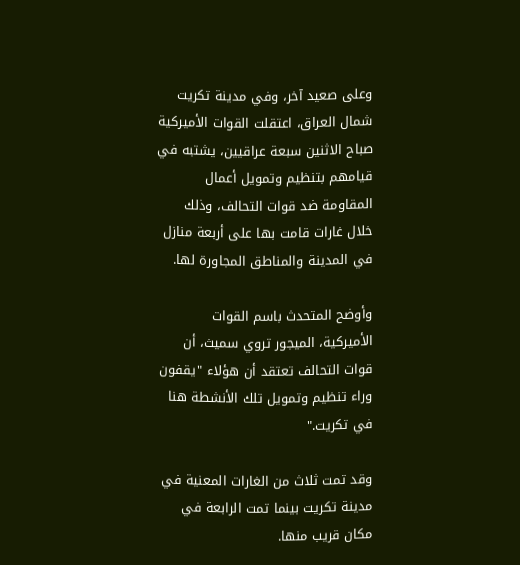وعلى صعيد آخر، وفي مدينة تكريت شمال العراق، اعتقلت القوات الأميركية صباح الاثنين سبعة عراقيين، يشتبه في قيامهم بتنظيم وتمويل أعمال المقاومة ضد قوات التحالف، وذلك خلال غارات قامت بها على أربعة منازل في المدينة والمناطق المجاورة لها.

وأوضح المتحدث باسم القوات الأميركية، الميجور تروي سميث، أن قوات التحالف تعتقد أن هؤلاء "يقفون وراء تنظيم وتمويل تلك الأنشطة هنا في تكريت."

وقد تمت ثلاث من الغارات المعنية في مدينة تكريت بينما تمت الرابعة في مكان قريب منها.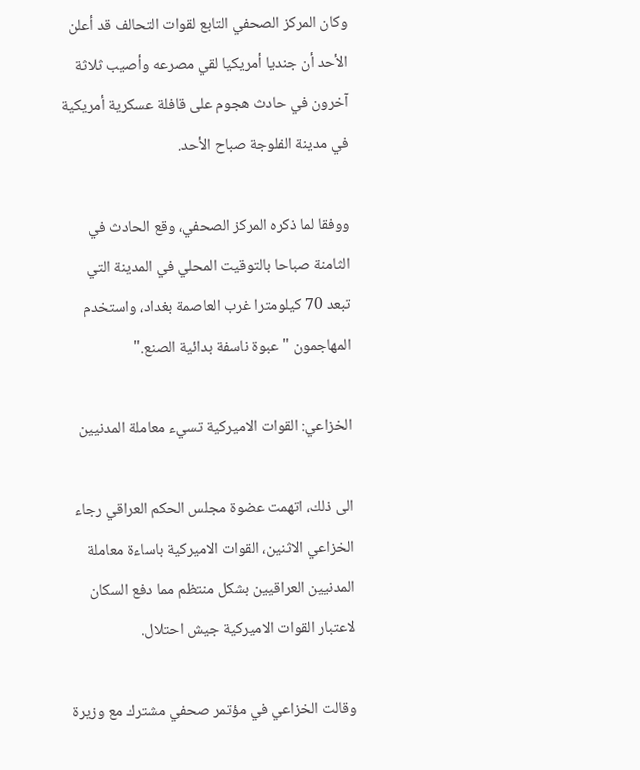وكان المركز الصحفي التابع لقوات التحالف قد أعلن الأحد أن جنديا أمريكيا لقي مصرعه وأصيب ثلاثة آخرون في حادث هجوم على قافلة عسكرية أمريكية في مدينة الفلوجة صباح الأحد.

ووفقا لما ذكره المركز الصحفي، وقع الحادث في الثامنة صباحا بالتوقيت المحلي في المدينة التي تبعد 70 كيلومترا غرب العاصمة بغداد، واستخدم المهاجمون "عبوة ناسفة بدائية الصنع."

الخزاعي: القوات الاميركية تسيء معاملة المدنيين

الى ذلك، اتهمت عضوة مجلس الحكم العراقي رجاء الخزاعي الاثنين، القوات الاميركية باساءة معاملة المدنيين العراقيين بشكل منتظم مما دفع السكان لاعتبار القوات الاميركية جيش احتلال.

وقالت الخزاعي في مؤتمر صحفي مشترك مع وزيرة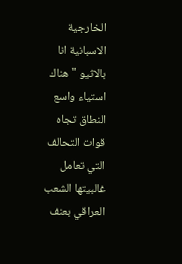الخارجية الاسبانية انا بالاثيو "هناك استياء واسع النطاق تجاه قوات التحالف التي تعامل غالبيتها الشعب العراقي بعنف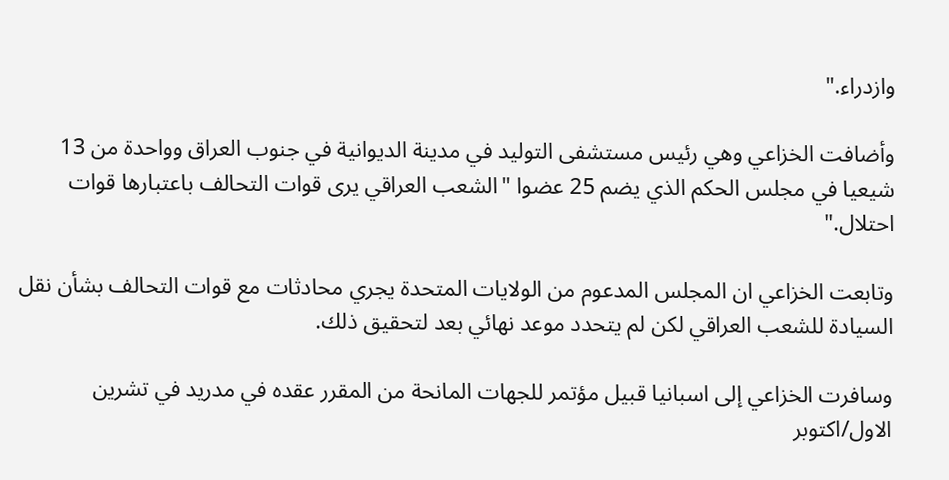وازدراء."

وأضافت الخزاعي وهي رئيس مستشفى التوليد في مدينة الديوانية في جنوب العراق وواحدة من 13 شيعيا في مجلس الحكم الذي يضم 25 عضوا "الشعب العراقي يرى قوات التحالف باعتبارها قوات احتلال."

وتابعت الخزاعي ان المجلس المدعوم من الولايات المتحدة يجري محادثات مع قوات التحالف بشأن نقل السيادة للشعب العراقي لكن لم يتحدد موعد نهائي بعد لتحقيق ذلك.

وسافرت الخزاعي إلى اسبانيا قبيل مؤتمر للجهات المانحة من المقرر عقده في مدريد في تشرين الاول/اكتوبر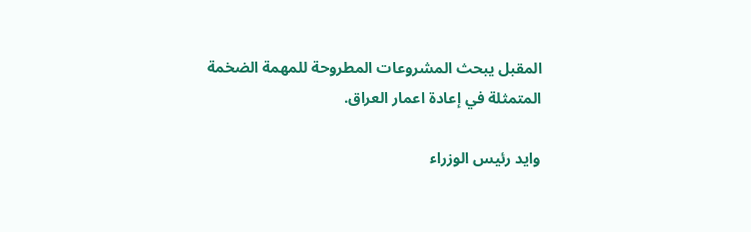المقبل يبحث المشروعات المطروحة للمهمة الضخمة المتمثلة في إعادة اعمار العراق.

وايد رئيس الوزراء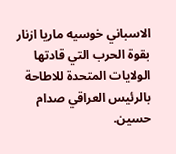الاسباني خوسيه ماريا ازنار بقوة الحرب التي قادتها الولايات المتحدة للاطاحة بالرئيس العراقي صدام حسين.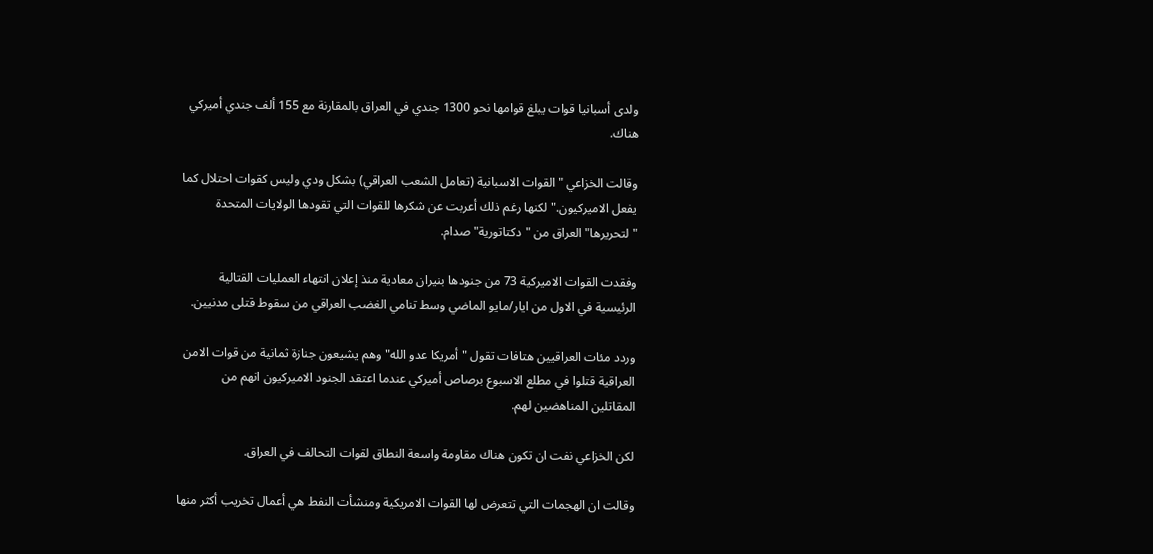ولدى أسبانيا قوات يبلغ قوامها نحو 1300 جندي في العراق بالمقارنة مع 155 ألف جندي أميركي هناك.

وقالت الخزاعي "القوات الاسبانية (تعامل الشعب العراقي) بشكل ودي وليس كقوات احتلال كما يفعل الاميركيون." لكنها رغم ذلك أعربت عن شكرها للقوات التي تقودها الولايات المتحدة "لتحريرها" العراق من "دكتاتورية" صدام.

وفقدت القوات الاميركية 73 من جنودها بنيران معادية منذ إعلان انتهاء العمليات القتالية الرئيسية في الاول من ايار/مايو الماضي وسط تنامي الغضب العراقي من سقوط قتلى مدنيين.

وردد مئات العراقيين هتافات تقول "أمريكا عدو الله" وهم يشيعون جنازة ثمانية من قوات الامن العراقية قتلوا في مطلع الاسبوع برصاص أميركي عندما اعتقد الجنود الاميركيون انهم من المقاتلين المناهضين لهم.

لكن الخزاعي نفت ان تكون هناك مقاومة واسعة النطاق لقوات التحالف في العراق.

وقالت ان الهجمات التي تتعرض لها القوات الامريكية ومنشأت النفط هي أعمال تخريب أكثر منها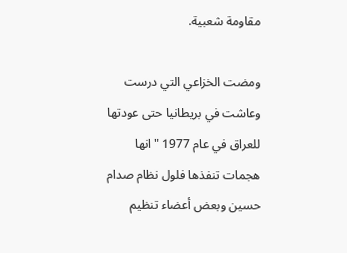مقاومة شعبية.

ومضت الخزاعي التي درست وعاشت في بريطانيا حتى عودتها للعراق في عام 1977 "انها هجمات تنفذها فلول نظام صدام حسين وبعض أعضاء تنظيم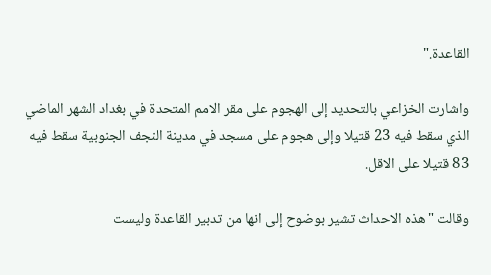القاعدة."

واشارت الخزاعي بالتحديد إلى الهجوم على مقر الامم المتحدة في بغداد الشهر الماضي الذي سقط فيه 23 قتيلا وإلى هجوم على مسجد في مدينة النجف الجنوبية سقط فيه 83 قتيلا على الاقل.

وقالت "هذه الاحداث تشير بوضوح إلى انها من تدبير القاعدة وليست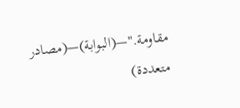مقاومة."—(البوابة)—(مصادر متعددة)